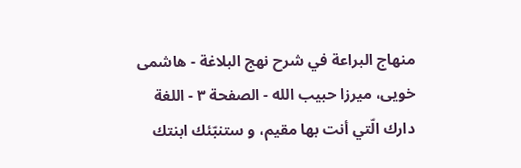منهاج البراعة في شرح نهج البلاغة - هاشمى خويى، ميرزا حبيب الله - الصفحة ٣ - اللغة
دارك الّتي أنت بها مقيم، و ستنبّئك ابنتك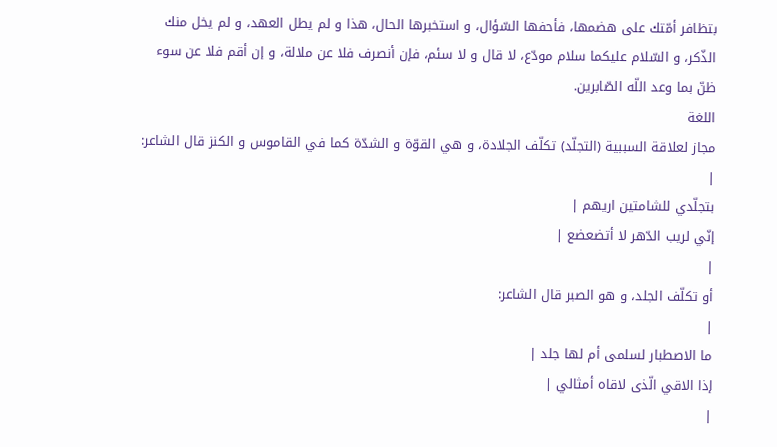بتظافر أمّتك على هضمها، فأحفها السّؤال، و استخبرها الحال، هذا و لم يطل العهد، و لم يخل منك الذّكر، و السّلام عليكما سلام مودّع، لا قال و لا سئم، فإن أنصرف فلا عن ملالة، و إن أقم فلا عن سوء ظنّ بما وعد اللّه الصّابرين.
اللغة
مجاز لعلاقة السببية (التجلّد) تكلّف الجلادة، و هي القوّة و الشدّة كما في القاموس و الكنز قال الشاعر:
|
بتجلّدي للشامتين اريهم |
إنّي لريب الدّهر لا أتضعضع |
|
أو تكلّف الجلد، و هو الصبر قال الشاعر:
|
ما الاصطبار لسلمى أم لها جلد |
إذا الاقي الّذى لاقاه أمثالي |
|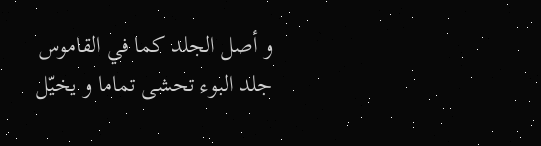و أصل الجلد كما في القاموس جلد البوء تحشى تماما و يخيّل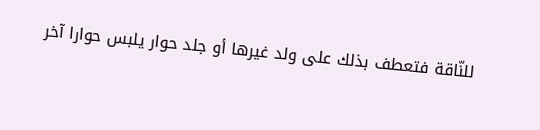للنّاقة فتعطف بذلك على ولد غيرها أو جلد حوار يلبس حوارا آخر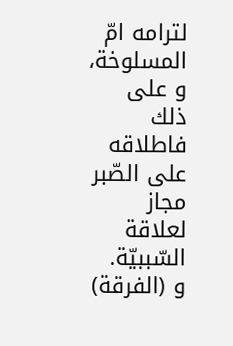لترامه امّ المسلوخة، و على ذلك فاطلاقه على الصّبر مجاز لعلاقة السّببيّة.
و (الفرقة)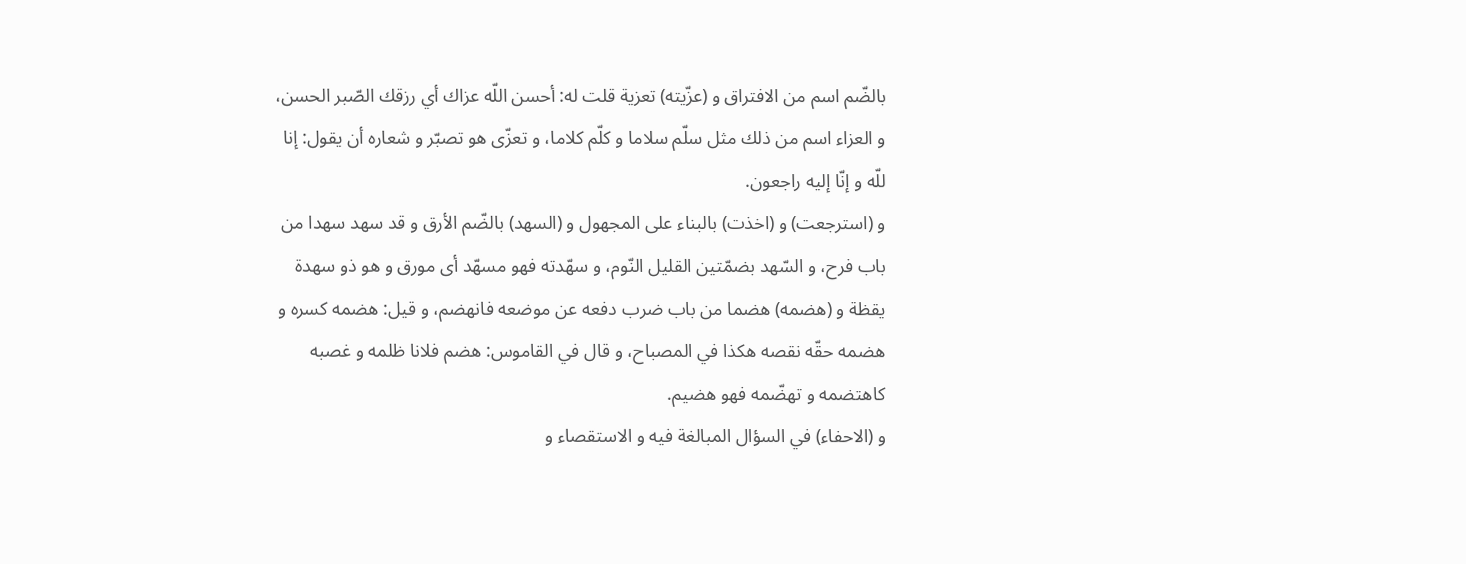بالضّم اسم من الافتراق و (عزّيته) تعزية قلت له: أحسن اللّه عزاك أي رزقك الصّبر الحسن، و العزاء اسم من ذلك مثل سلّم سلاما و كلّم كلاما، و تعزّى هو تصبّر و شعاره أن يقول: إنا للّه و إنّا إليه راجعون.
و (استرجعت) و (اخذت) بالبناء على المجهول و (السهد) بالضّم الأرق و قد سهد سهدا من باب فرح، و السّهد بضمّتين القليل النّوم، و سهّدته فهو مسهّد أى مورق و هو ذو سهدة يقظة و (هضمه) هضما من باب ضرب دفعه عن موضعه فانهضم، و قيل: هضمه كسره و هضمه حقّه نقصه هكذا في المصباح، و قال في القاموس: هضم فلانا ظلمه و غصبه كاهتضمه و تهضّمه فهو هضيم.
و (الاحفاء) في السؤال المبالغة فيه و الاستقصاء و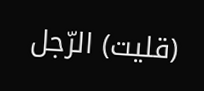(قليت) الرّجل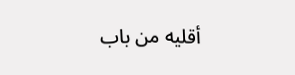أقليه من باب